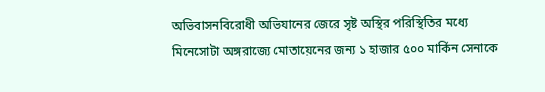অভিবাসনবিরোধী অভিযানের জেরে সৃষ্ট অস্থির পরিস্থিতির মধ্যে মিনেসোটা অঙ্গরাজ্যে মোতায়েনের জন্য ১ হাজার ৫০০ মার্কিন সেনাকে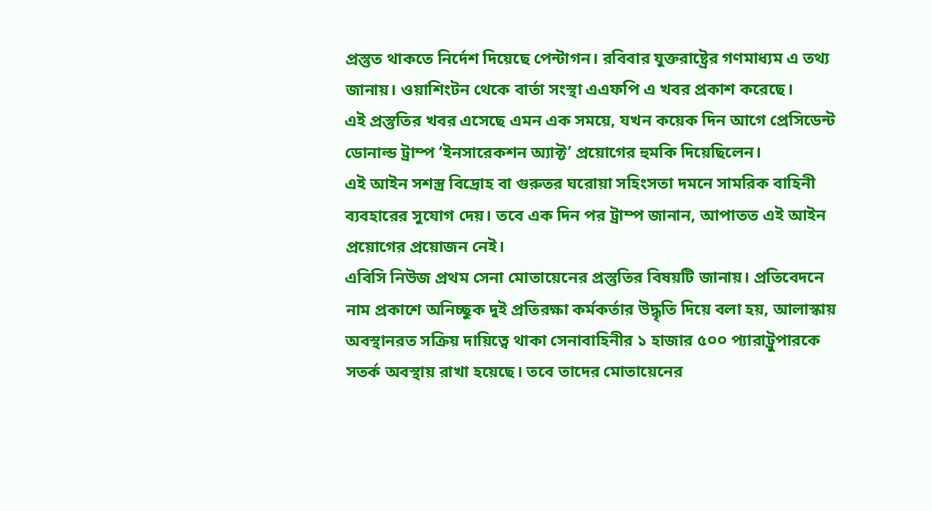প্রস্তুত থাকতে নির্দেশ দিয়েছে পেন্টাগন। রবিবার যুক্তরাষ্ট্রের গণমাধ্যম এ তথ্য জানায়। ওয়াশিংটন থেকে বার্তা সংস্থা এএফপি এ খবর প্রকাশ করেছে।
এই প্রস্তুতির খবর এসেছে এমন এক সময়ে, যখন কয়েক দিন আগে প্রেসিডেন্ট ডোনাল্ড ট্রাম্প ‘ইনসারেকশন অ্যাক্ট’ প্রয়োগের হুমকি দিয়েছিলেন।
এই আইন সশস্ত্র বিদ্রোহ বা গুরুতর ঘরোয়া সহিংসতা দমনে সামরিক বাহিনী ব্যবহারের সুযোগ দেয়। তবে এক দিন পর ট্রাম্প জানান, আপাতত এই আইন প্রয়োগের প্রয়োজন নেই।
এবিসি নিউজ প্রথম সেনা মোতায়েনের প্রস্তুতির বিষয়টি জানায়। প্রতিবেদনে নাম প্রকাশে অনিচ্ছুক দুই প্রতিরক্ষা কর্মকর্তার উদ্ধৃতি দিয়ে বলা হয়, আলাস্কায় অবস্থানরত সক্রিয় দায়িত্বে থাকা সেনাবাহিনীর ১ হাজার ৫০০ প্যারাট্রুপারকে সতর্ক অবস্থায় রাখা হয়েছে। তবে তাদের মোতায়েনের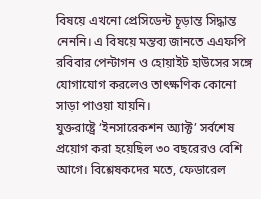বিষয়ে এখনো প্রেসিডেন্ট চূড়ান্ত সিদ্ধান্ত নেননি। এ বিষয়ে মন্তব্য জানতে এএফপি রবিবার পেন্টাগন ও হোয়াইট হাউসের সঙ্গে যোগাযোগ করলেও তাৎক্ষণিক কোনো সাড়া পাওয়া যায়নি।
যুক্তরাষ্ট্রে ‘ইনসারেকশন অ্যাক্ট’ সর্বশেষ প্রয়োগ করা হয়েছিল ৩০ বছরেরও বেশি আগে। বিশ্লেষকদের মতে, ফেডারেল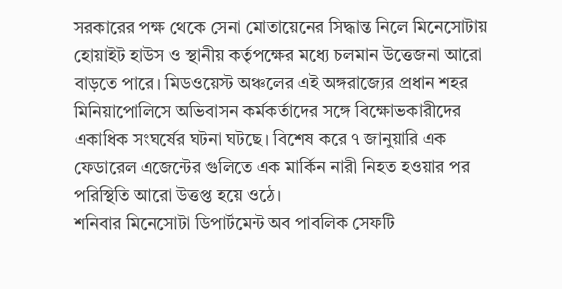সরকারের পক্ষ থেকে সেনা মোতায়েনের সিদ্ধান্ত নিলে মিনেসোটায় হোয়াইট হাউস ও স্থানীয় কর্তৃপক্ষের মধ্যে চলমান উত্তেজনা আরো বাড়তে পারে। মিডওয়েস্ট অঞ্চলের এই অঙ্গরাজ্যের প্রধান শহর মিনিয়াপোলিসে অভিবাসন কর্মকর্তাদের সঙ্গে বিক্ষোভকারীদের একাধিক সংঘর্ষের ঘটনা ঘটছে। বিশেষ করে ৭ জানুয়ারি এক ফেডারেল এজেন্টের গুলিতে এক মার্কিন নারী নিহত হওয়ার পর পরিস্থিতি আরো উত্তপ্ত হয়ে ওঠে।
শনিবার মিনেসোটা ডিপার্টমেন্ট অব পাবলিক সেফটি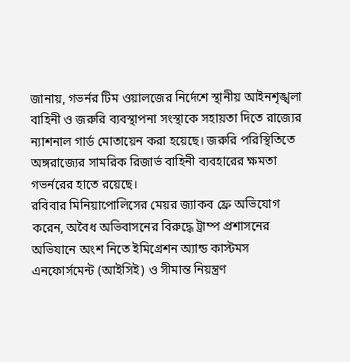জানায়, গভর্নর টিম ওয়ালজের নির্দেশে স্থানীয় আইনশৃঙ্খলা বাহিনী ও জরুরি ব্যবস্থাপনা সংস্থাকে সহায়তা দিতে রাজ্যের ন্যাশনাল গার্ড মোতায়েন করা হয়েছে। জরুরি পরিস্থিতিতে অঙ্গরাজ্যের সামরিক রিজার্ভ বাহিনী ব্যবহারের ক্ষমতা গভর্নরের হাতে রয়েছে।
রবিবার মিনিয়াপোলিসের মেয়র জ্যাকব ফ্রে অভিযোগ করেন, অবৈধ অভিবাসনের বিরুদ্ধে ট্রাম্প প্রশাসনের অভিযানে অংশ নিতে ইমিগ্রেশন অ্যান্ড কাস্টমস এনফোর্সমেন্ট (আইসিই) ও সীমান্ত নিয়ন্ত্রণ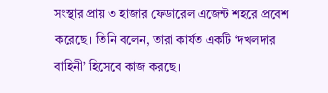সংস্থার প্রায় ৩ হাজার ফেডারেল এজেন্ট শহরে প্রবেশ করেছে। তিনি বলেন, তারা কার্যত একটি ‘দখলদার বাহিনী’ হিসেবে কাজ করছে।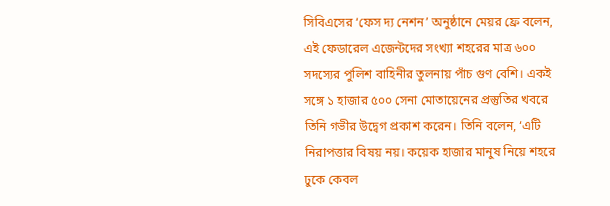সিবিএসের ‘ফেস দ্য নেশন’ অনুষ্ঠানে মেয়র ফ্রে বলেন, এই ফেডারেল এজেন্টদের সংখ্যা শহরের মাত্র ৬০০ সদস্যের পুলিশ বাহিনীর তুলনায় পাঁচ গুণ বেশি। একই সঙ্গে ১ হাজার ৫০০ সেনা মোতায়েনের প্রস্তুতির খবরে তিনি গভীর উদ্বেগ প্রকাশ করেন। তিনি বলেন, ‘এটি নিরাপত্তার বিষয় নয়। কয়েক হাজার মানুষ নিয়ে শহরে ঢুকে কেবল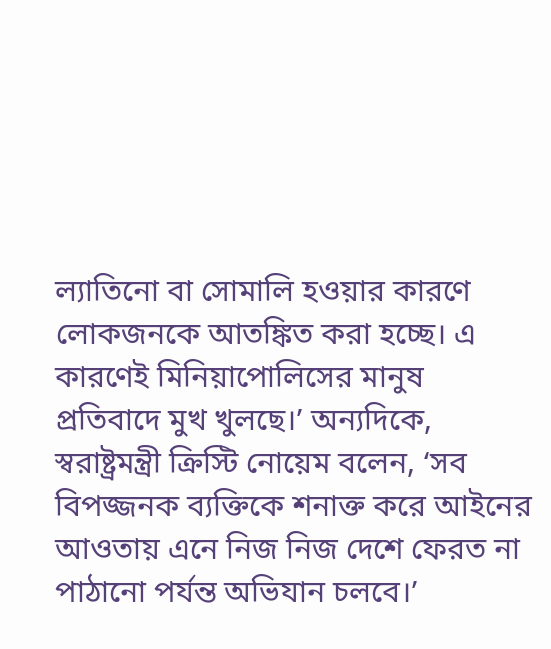ল্যাতিনো বা সোমালি হওয়ার কারণে লোকজনকে আতঙ্কিত করা হচ্ছে। এ কারণেই মিনিয়াপোলিসের মানুষ প্রতিবাদে মুখ খুলছে।’ অন্যদিকে, স্বরাষ্ট্রমন্ত্রী ক্রিস্টি নোয়েম বলেন, ‘সব বিপজ্জনক ব্যক্তিকে শনাক্ত করে আইনের আওতায় এনে নিজ নিজ দেশে ফেরত না পাঠানো পর্যন্ত অভিযান চলবে।’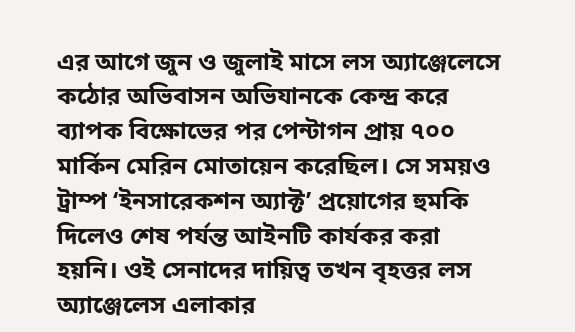এর আগে জুন ও জুলাই মাসে লস অ্যাঞ্জেলেসে কঠোর অভিবাসন অভিযানকে কেন্দ্র করে ব্যাপক বিক্ষোভের পর পেন্টাগন প্রায় ৭০০ মার্কিন মেরিন মোতায়েন করেছিল। সে সময়ও ট্রাম্প ‘ইনসারেকশন অ্যাক্ট’ প্রয়োগের হুমকি দিলেও শেষ পর্যন্ত আইনটি কার্যকর করা হয়নি। ওই সেনাদের দায়িত্ব তখন বৃহত্তর লস অ্যাঞ্জেলেস এলাকার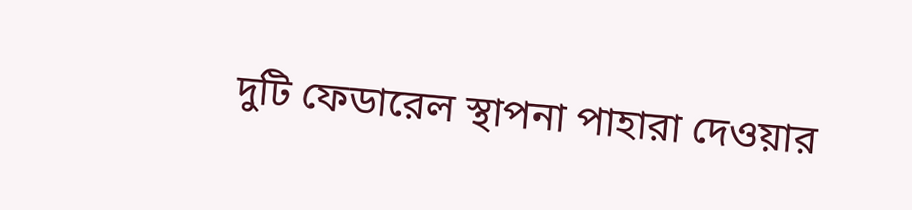দুটি ফেডারেল স্থাপনা পাহারা দেওয়ার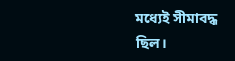মধ্যেই সীমাবদ্ধ ছিল।